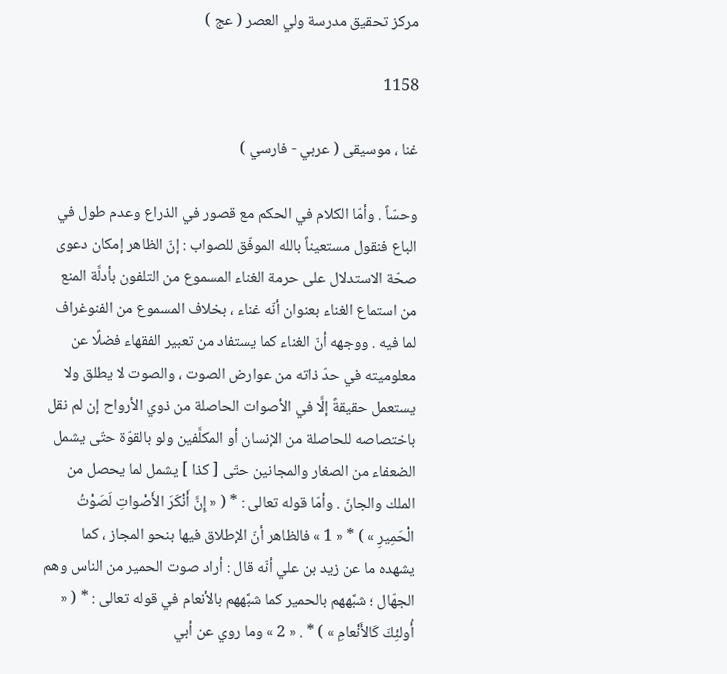مركز تحقيق مدرسة ولي العصر ( عج )

1158

غنا ، موسيقى ( عربي - فارسي )

وحسّاً . وأمّا الكلام في الحكم مع قصور في الذراع وعدم طول في الباع فنقول مستعيناً بالله الموفّق للصواب : إنّ الظاهر إمكان دعوى صحّة الاستدلال على حرمة الغناء المسموع من التلفون بأدلَّة المنع من استماع الغناء بعنوان أنّه غناء ، بخلاف المسموع من الفنوغراف لما فيه . ووجهه أنّ الغناء كما يستفاد من تعبير الفقهاء فضلًا عن معلوميته في حدّ ذاته من عوارض الصوت ، والصوت لا يطلق ولا يستعمل حقيقةً إلَّا في الأصوات الحاصلة من ذوي الأرواح إن لم نقل باختصاصه للحاصلة من الإنسان أو المكلَّفين ولو بالقوّة حتّى يشمل الضعفاء من الصغار والمجانين حتّى [ كذا ] يشمل لما يحصل من الملك والجانّ . وأمّا قوله تعالى : * ( « إِنَّ أَنْكَرَ الأَصْواتِ لَصَوْتُ الْحَمِيرِ » ) * « 1 » فالظاهر أنّ الإطلاق فيها بنحو المجاز ، كما يشهده ما عن زيد بن علي أنّه قال : أراد صوت الحمير من الناس وهم الجهّال ؛ شبَّههم بالحمير كما شبَّههم بالأنعام في قوله تعالى : * ( « أُولئِكَ كَالأَنْعامِ » ) * . « 2 » وما روي عن أبي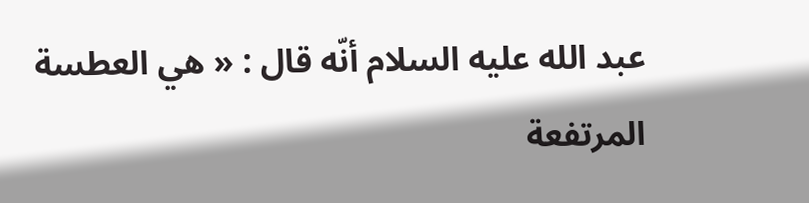عبد الله عليه السلام أنّه قال : « هي العطسة المرتفعة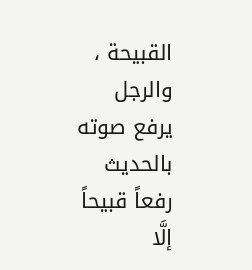القبيحة ، والرجل يرفع صوته بالحديث رفعاً قبيحاً إلَّا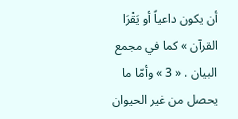أن يكون داعياً أو يَقْرَا القرآن » كما في مجمع البيان . « 3 » وأمّا ما يحصل من غير الحيوان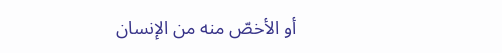أو الأخصّ منه من الإنسان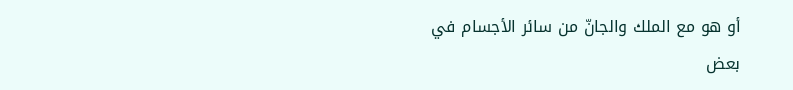أو هو مع الملك والجانّ من سائر الأجسام في بعض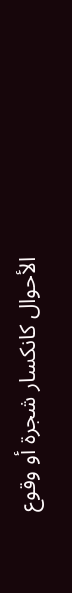الأحوال كانكسار شجرة أو وقوع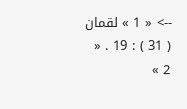--> « 1 » لقمان ( 31 ) : 19 . « 2 »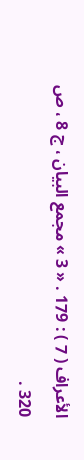الأعراف ( 7 ) : 179 . « 3 » مجمع البيان ، ج 8 ، ص 320 .